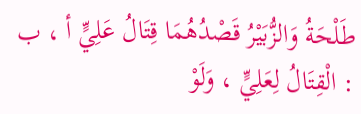طَلْحَةُ وَالزُّبَيْرُ قَصْدُهُمَا قِتَالُ عَلِيٍّ أ ، ب : الْقِتَالُ لِعَلِيٍّ ، وَلَوْ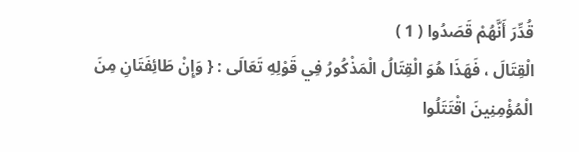قُدِّرَ أَنَّهُمْ قَصَدُوا ( 1 )
الْقِتَالَ ، فَهَذَا هُوَ الْقِتَالُ الْمَذْكُورُ فِي قَوْلِهِ تَعَالَى : { وَإِنْ طَائِفَتَانِ مِنَ الْمُؤْمِنِينَ اقْتَتَلُوا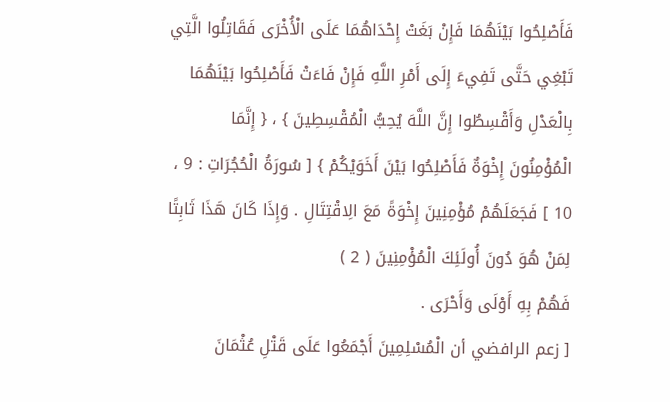فَأَصْلِحُوا بَيْنَهُمَا فَإِنْ بَغَتْ إِحْدَاهُمَا عَلَى الْأُخْرَى فَقَاتِلُوا الَّتِي تَبْغِي حَتَّى تَفِيءَ إِلَى أَمْرِ اللَّهِ فَإِنْ فَاءَتْ فَأَصْلِحُوا بَيْنَهُمَا بِالْعَدْلِ وَأَقْسِطُوا إِنَّ اللَّهَ يُحِبُّ الْمُقْسِطِينَ } ، { إِنَّمَا الْمُؤْمِنُونَ إِخْوَةٌ فَأَصْلِحُوا بَيْنَ أَخَوَيْكُمْ } [ سُورَةُ الْحُجُرَاتِ : 9 ، 10 ] فَجَعَلَهُمْ مُؤْمِنِينَ إِخْوَةً مَعَ الِاقْتِتَالِ . وَإِذَا كَانَ هَذَا ثَابِتًا لِمَنْ هُوَ دُونَ أُولَئِكَ الْمُؤْمِنِينَ ( 2 )
فَهُمْ بِهِ أَوْلَى وَأَحْرَى .
[ زعم الرافضي أن الْمُسْلِمِينَ أَجْمَعُوا عَلَى قَتْلِ عُثْمَانَ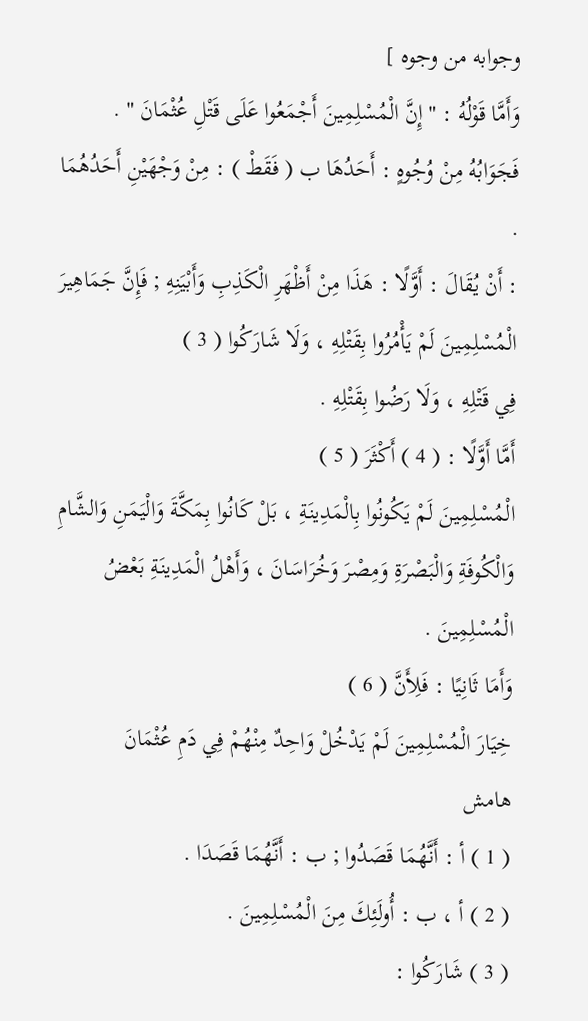وجوابه من وجوه ]
وَأَمَّا قَوْلُهُ : " إِنَّ الْمُسْلِمِينَ أَجْمَعُوا عَلَى قَتْلِ عُثْمَانَ " .
فَجَوَابُهُ مِنْ وُجُوهٍ : أَحَدُهَا ب ( فَقَطْ ) : مِنْ وَجْهَيْنِ أَحَدُهُمَا .
: أَنْ يُقَالَ : أَوَّلًا : هَذَا مِنْ أَظْهَرِ الْكَذِبِ وَأَبْيَنِهِ ; فَإِنَّ جَمَاهِيرَ الْمُسْلِمِينَ لَمْ يَأْمُرُوا بِقَتْلِهِ ، وَلَا شَارَكُوا ( 3 )
فِي قَتْلِهِ ، وَلَا رَضُوا بِقَتْلِهِ .
أَمَّا أَوَّلًا : ( 4 ) أَكْثَرَ ( 5 )
الْمُسْلِمِينَ لَمْ يَكُونُوا بِالْمَدِينَةِ ، بَلْ كَانُوا بِمَكَّةَ وَالْيَمَنِ وَالشَّامِ وَالْكُوفَةِ وَالْبَصْرَةِ وَمِصْرَ وَخُرَاسَانَ ، وَأَهْلُ الْمَدِينَةِ بَعْضُ الْمُسْلِمِينَ .
وَأَمَا ثَانِيًا : فَلِأَنَّ ( 6 )
خِيَارَ الْمُسْلِمِينَ لَمْ يَدْخُلْ وَاحِدٌ مِنْهُمْ فِي دَمِ عُثْمَانَ
هامش
( 1 ) أ : أَنَّهُمَا قَصَدُوا ; ب : أَنَّهُمَا قَصَدَا .
( 2 ) أ ، ب : أُولَئِكَ مِنَ الْمُسْلِمِينَ .
( 3 ) شَارَكُوا :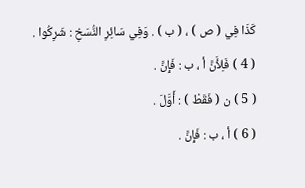كَذَا فِي ( ص ) ، ( ب ) . وَفِي سَائِرِ النُّسَخِ : شَرِكُوا .
( 4 ) فَلِأَنَّ أ ، ب : فَإِنَّ .
( 5 ) ن ( فَقَطْ ) : أَوَّلَ .
( 6 ) أ ، ب : فَإِنَّ .